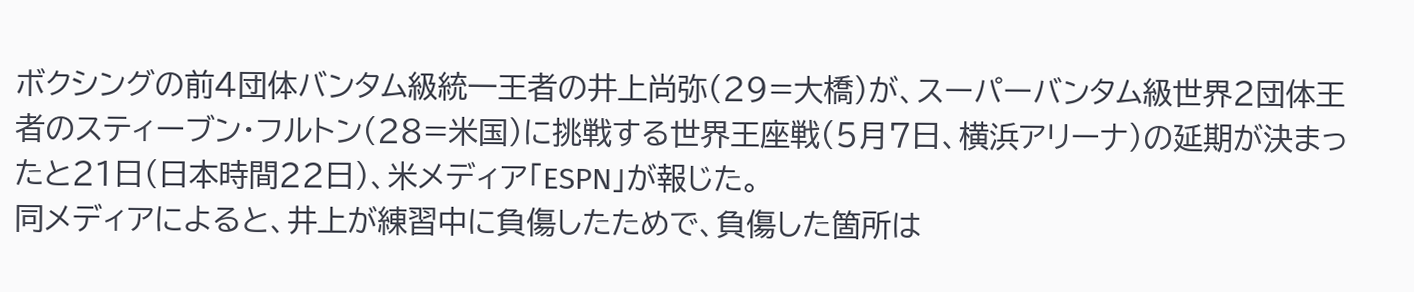ボクシングの前4団体バンタム級統一王者の井上尚弥(29=大橋)が、スーパーバンタム級世界2団体王者のスティーブン・フルトン(28=米国)に挑戦する世界王座戦(5月7日、横浜アリーナ)の延期が決まったと21日(日本時間22日)、米メディア「ESPN」が報じた。
同メディアによると、井上が練習中に負傷したためで、負傷した箇所は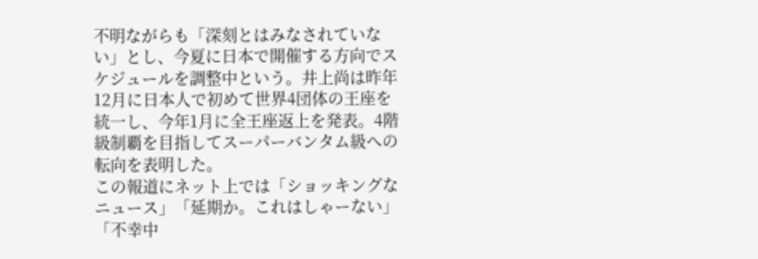不明ながらも「深刻とはみなされていない」とし、今夏に日本で開催する方向でスケジュールを調整中という。井上尚は昨年12月に日本人で初めて世界4団体の王座を統一し、今年1月に全王座返上を発表。4階級制覇を目指してスーパーバンタム級への転向を表明した。
この報道にネット上では「ショッキングなニュース」「延期か。これはしゃーない」「不幸中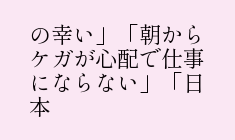の幸い」「朝からケガが心配で仕事にならない」「日本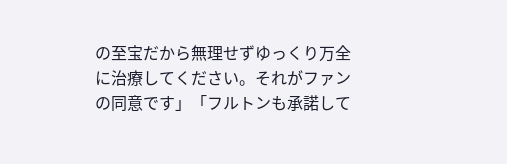の至宝だから無理せずゆっくり万全に治療してください。それがファンの同意です」「フルトンも承諾して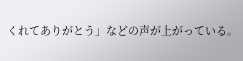くれてありがとう」などの声が上がっている。